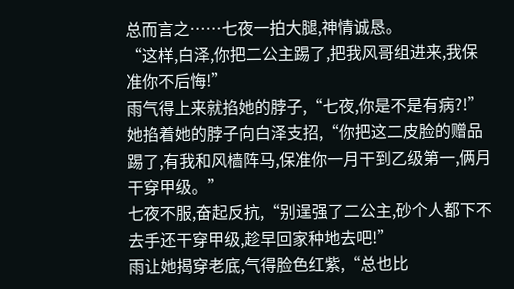总而言之……七夜一拍大腿,神情诚恳。
“这样,白泽,你把二公主踢了,把我风哥组进来,我保准你不后悔!”
雨气得上来就掐她的脖子,“七夜,你是不是有病?!”
她掐着她的脖子向白泽支招,“你把这二皮脸的赠品踢了,有我和风樯阵马,保准你一月干到乙级第一,俩月干穿甲级。”
七夜不服,奋起反抗,“别逞强了二公主,砂个人都下不去手还干穿甲级,趁早回家种地去吧!”
雨让她揭穿老底,气得脸色红紫,“总也比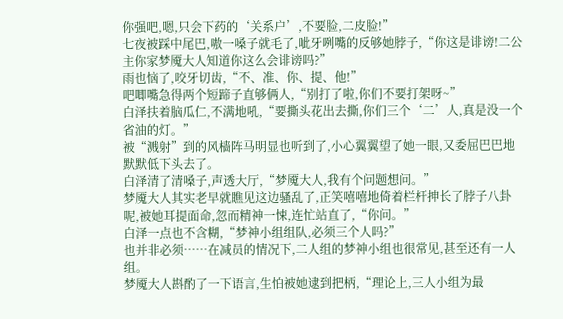你强吧,嗯,只会下药的‘关系户’,不要脸,二皮脸!”
七夜被踩中尾巴,嗷一嗓子就毛了,呲牙咧嘴的反够她脖子,“你这是诽谤!二公主你家梦魇大人知道你这么会诽谤吗?”
雨也恼了,咬牙切齿,“不、准、你、提、他!”
吧唧嘴急得两个短蹄子直够俩人,“别打了啦,你们不要打架呀~”
白泽扶着脑瓜仁,不满地吼,“要撕头花出去撕,你们三个‘二’人,真是没一个省油的灯。”
被“溅射”到的风樯阵马明显也听到了,小心翼翼望了她一眼,又委屈巴巴地默默低下头去了。
白泽清了清嗓子,声透大厅,“梦魇大人,我有个问题想问。”
梦魇大人其实老早就瞧见这边骚乱了,正笑嘻嘻地倚着栏杆抻长了脖子八卦呢,被她耳提面命,忽而精神一悚,连忙站直了,“你问。”
白泽一点也不含糊,“梦神小组组队,必须三个人吗?”
也并非必须……在减员的情况下,二人组的梦神小组也很常见,甚至还有一人组。
梦魇大人斟酌了一下语言,生怕被她逮到把柄,“理论上,三人小组为最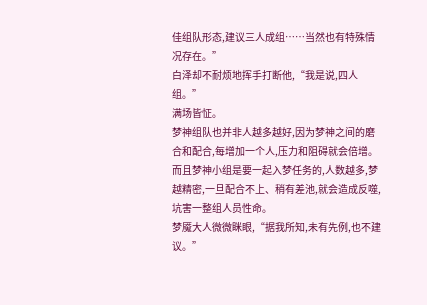佳组队形态,建议三人成组……当然也有特殊情况存在。”
白泽却不耐烦地挥手打断他,“我是说,四人组。”
满场皆怔。
梦神组队也并非人越多越好,因为梦神之间的磨合和配合,每增加一个人,压力和阻碍就会倍增。而且梦神小组是要一起入梦任务的,人数越多,梦越精密,一旦配合不上、稍有差池,就会造成反噬,坑害一整组人员性命。
梦魇大人微微眯眼,“据我所知,未有先例,也不建议。”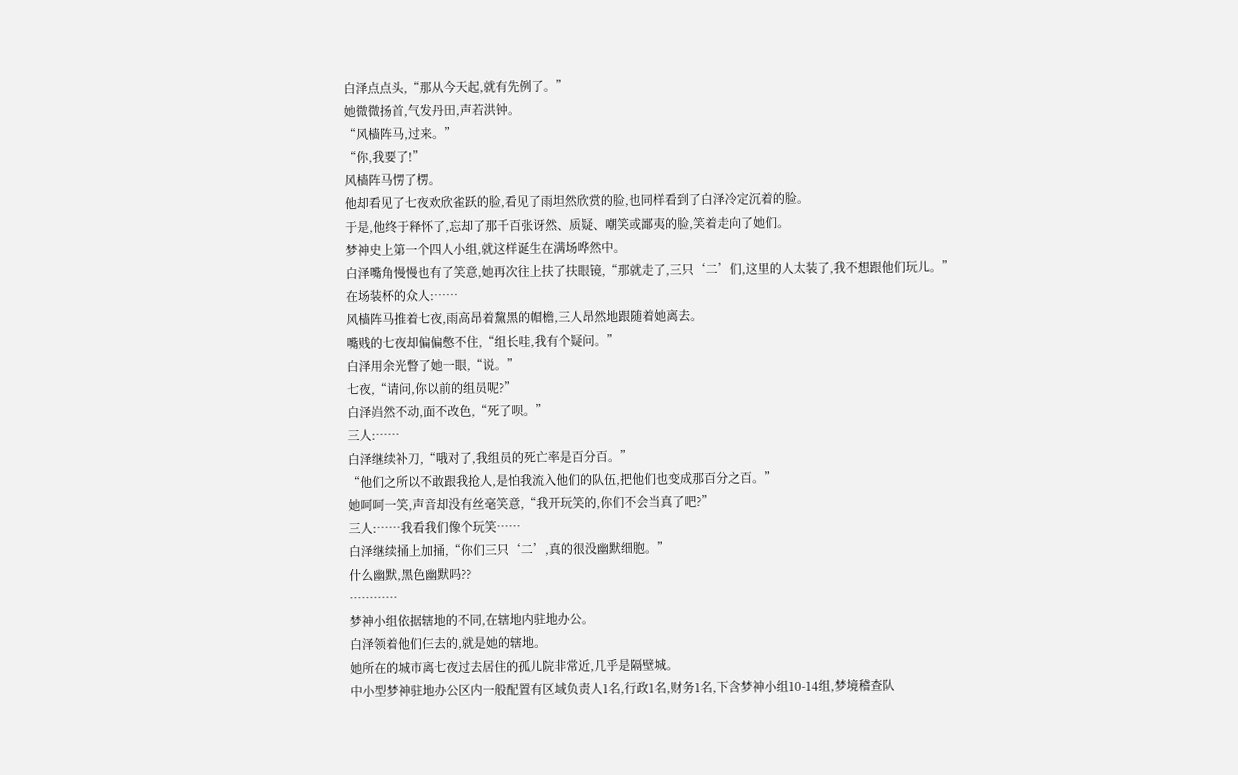白泽点点头,“那从今天起,就有先例了。”
她微微扬首,气发丹田,声若洪钟。
“风樯阵马,过来。”
“你,我要了!”
风樯阵马愣了楞。
他却看见了七夜欢欣雀跃的脸,看见了雨坦然欣赏的脸,也同样看到了白泽冷定沉着的脸。
于是,他终于释怀了,忘却了那千百张讶然、质疑、嘲笑或鄙夷的脸,笑着走向了她们。
梦神史上第一个四人小组,就这样诞生在满场哗然中。
白泽嘴角慢慢也有了笑意,她再次往上扶了扶眼镜,“那就走了,三只‘二’们,这里的人太装了,我不想跟他们玩儿。”
在场装杯的众人:……
风樯阵马推着七夜,雨高昂着黧黑的帽檐,三人昂然地跟随着她离去。
嘴贱的七夜却偏偏憋不住,“组长哇,我有个疑问。”
白泽用余光瞥了她一眼,“说。”
七夜,“请问,你以前的组员呢?”
白泽岿然不动,面不改色,“死了呗。”
三人:……
白泽继续补刀,“哦对了,我组员的死亡率是百分百。”
“他们之所以不敢跟我抢人,是怕我流入他们的队伍,把他们也变成那百分之百。”
她呵呵一笑,声音却没有丝毫笑意,“我开玩笑的,你们不会当真了吧?”
三人:……我看我们像个玩笑……
白泽继续捅上加捅,“你们三只‘二’,真的很没幽默细胞。”
什么幽默,黑色幽默吗??
…………
梦神小组依据辖地的不同,在辖地内驻地办公。
白泽领着他们仨去的,就是她的辖地。
她所在的城市离七夜过去居住的孤儿院非常近,几乎是隔壁城。
中小型梦神驻地办公区内一般配置有区域负责人1名,行政1名,财务1名,下含梦神小组10-14组,梦境稽查队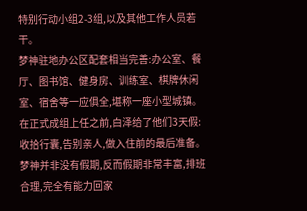特别行动小组2-3组,以及其他工作人员若干。
梦神驻地办公区配套相当完善:办公室、餐厅、图书馆、健身房、训练室、棋牌休闲室、宿舍等一应俱全,堪称一座小型城镇。
在正式成组上任之前,白泽给了他们3天假:收拾行囊,告别亲人,做入住前的最后准备。
梦神并非没有假期,反而假期非常丰富,排班合理,完全有能力回家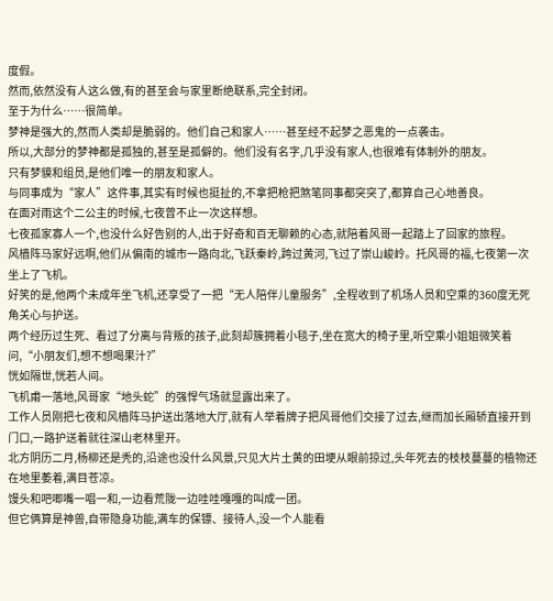度假。
然而,依然没有人这么做,有的甚至会与家里断绝联系,完全封闭。
至于为什么……很简单。
梦神是强大的,然而人类却是脆弱的。他们自己和家人……甚至经不起梦之恶鬼的一点袭击。
所以,大部分的梦神都是孤独的,甚至是孤僻的。他们没有名字,几乎没有家人,也很难有体制外的朋友。
只有梦貘和组员,是他们唯一的朋友和家人。
与同事成为“家人”这件事,其实有时候也挺扯的,不拿把枪把煞笔同事都突突了,都算自己心地善良。
在面对雨这个二公主的时候,七夜曾不止一次这样想。
七夜孤家寡人一个,也没什么好告别的人,出于好奇和百无聊赖的心态,就陪着风哥一起踏上了回家的旅程。
风樯阵马家好远啊,他们从偏南的城市一路向北,飞跃秦岭,跨过黄河,飞过了崇山峻岭。托风哥的福,七夜第一次坐上了飞机。
好笑的是,他两个未成年坐飞机,还享受了一把“无人陪伴儿童服务”,全程收到了机场人员和空乘的360度无死角关心与护送。
两个经历过生死、看过了分离与背叛的孩子,此刻却簇拥着小毯子,坐在宽大的椅子里,听空乘小姐姐微笑着问,“小朋友们,想不想喝果汁?”
恍如隔世,恍若人间。
飞机甫一落地,风哥家“地头蛇”的强悍气场就显露出来了。
工作人员刚把七夜和风樯阵马护送出落地大厅,就有人举着牌子把风哥他们交接了过去,继而加长厢轿直接开到门口,一路护送着就往深山老林里开。
北方阴历二月,杨柳还是秃的,沿途也没什么风景,只见大片土黄的田埂从眼前掠过,头年死去的枝枝蔓蔓的植物还在地里萎着,满目苍凉。
馒头和吧唧嘴一唱一和,一边看荒陇一边哇哇嘎嘎的叫成一团。
但它俩算是神兽,自带隐身功能,满车的保镖、接待人,没一个人能看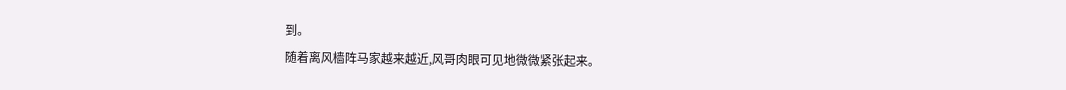到。
随着离风樯阵马家越来越近,风哥肉眼可见地微微紧张起来。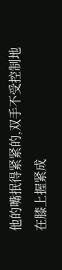他的嘴抿得紧紧的,双手不受控制地在膝上握紧成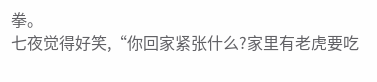拳。
七夜觉得好笑,“你回家紧张什么?家里有老虎要吃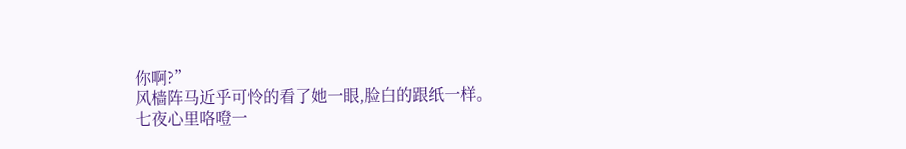你啊?”
风樯阵马近乎可怜的看了她一眼,脸白的跟纸一样。
七夜心里咯噔一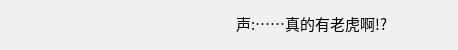声:……真的有老虎啊!?